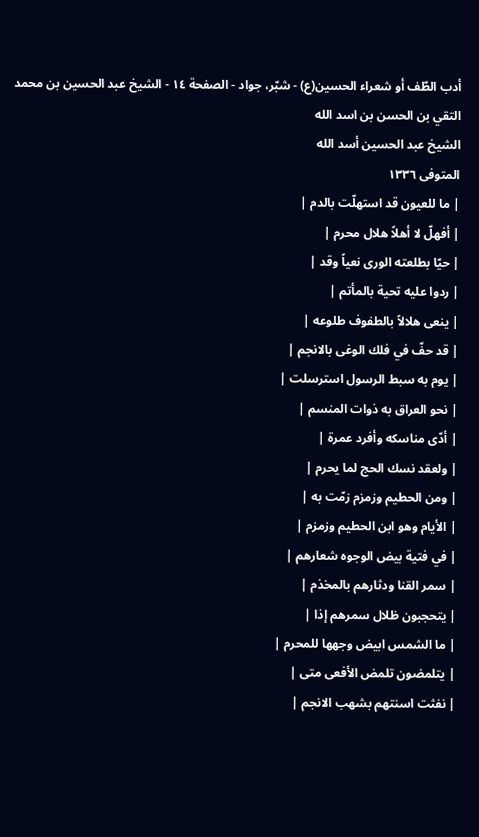أدب الطّف أو شعراء الحسين(ع) - شبّر، جواد - الصفحة ١٤ - الشيخ عبد الحسين بن محمد التقي بن الحسن بن اسد الله
الشيخ عبد الحسين أسد الله
المتوفى ١٣٣٦
| ما للعيون قد استهلّت بالدم |
| أفهلّ لا أهلاً هلال محرم |
| حيّا بطلعته الورى نعياً وقد |
| ردوا عليه تحية بالمأتم |
| ينعى هلالاً بالطفوف طلوعه |
| قد حفّ في فلك الوغى بالانجم |
| يوم به سبط الرسول استرسلت |
| نحو العراق به ذوات المنسم |
| أدّى مناسكه وأفرد عمرة |
| ولعقد نسك الحج لما يحرم |
| ومن الحطيم وزمزم زمّت به |
| الأيام وهو ابن الحطيم وزمزم |
| في فتية بيض الوجوه شعارهم |
| سمر القنا ودثارهم بالمخذم |
| يتحجبون ظلال سمرهم إذا |
| ما الشمس ابيض وجهها للمحرم |
| يتلمضون تلمض الأفعى متى |
| نفثت اسنتهم بشهب الانجم |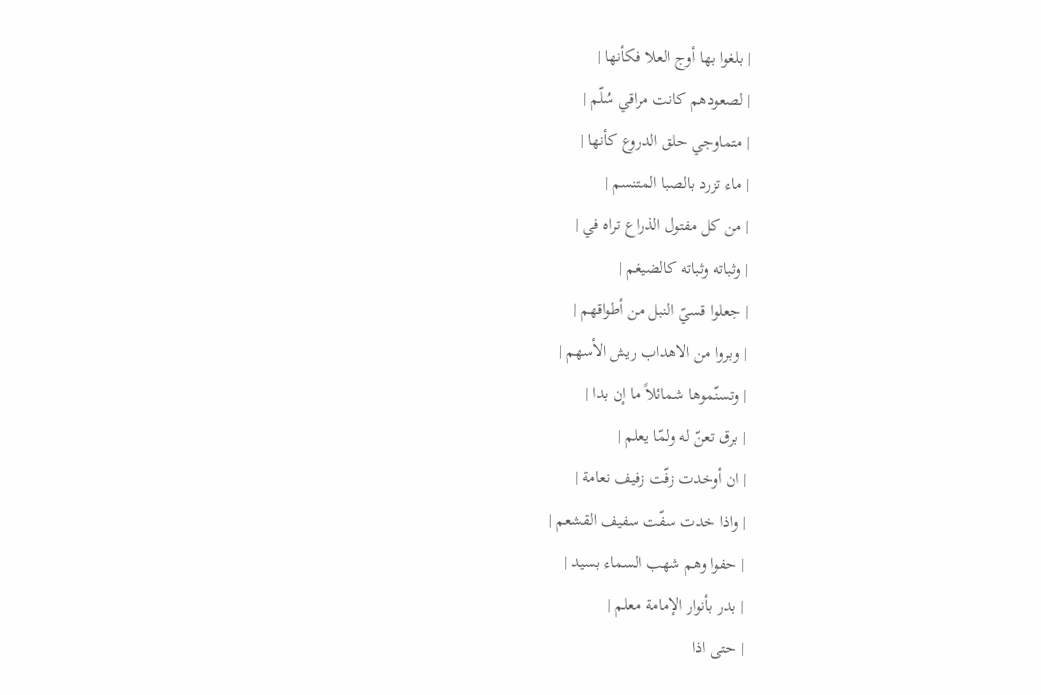| بلغوا بها أوج العلا فكأنها |
| لصعودهم كانت مراقي سُلّم |
| متماوجي حلق الدروع كأنها |
| ماء تزرد بالصبا المتنسم |
| من كل مفتول الذراع تراه في |
| وثباته وثباته كالضيغم |
| جعلوا قسيّ النبل من أطواقهم |
| وبروا من الاهداب ريش الأسهم |
| وتسنّموها شمائلاً ما إن بدا |
| برق تعنّ له ولمّا يعلم |
| ان أوخدت زفّت زفيف نعامة |
| واذا خدت سفّت سفيف القشعم |
| حفوا وهم شهب السماء بسيد |
| بدر بأنوار الإمامة معلم |
| حتى اذا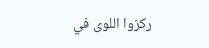ركزوا اللوى في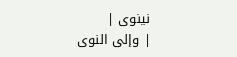نينوى |
| وإلى النوى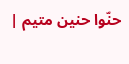حنّوا حنين متيم |